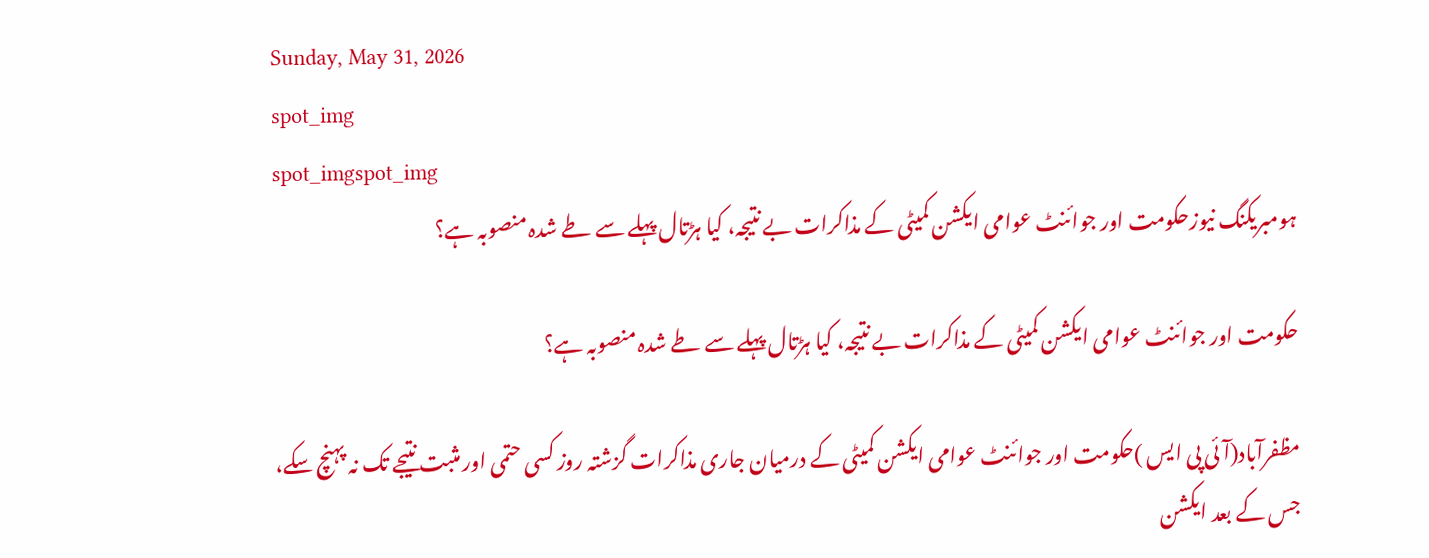Sunday, May 31, 2026
spot_img
spot_imgspot_img
ہومبریکنگ نیوزحکومت اور جوائنٹ عوامی ایکشن کمیٹی کے مذاکرات بے نتیجہ، کیا ہڑتال پہلے سے طے شدہ منصوبہ ہے؟

حکومت اور جوائنٹ عوامی ایکشن کمیٹی کے مذاکرات بے نتیجہ، کیا ہڑتال پہلے سے طے شدہ منصوبہ ہے؟

مظفرآباد(آئی پی ایس )حکومت اور جوائنٹ عوامی ایکشن کمیٹی کے درمیان جاری مذاکرات گزشتہ روز کسی حتمی اور مثبت نتیجے تک نہ پہنچ سکے، جس کے بعد ایکشن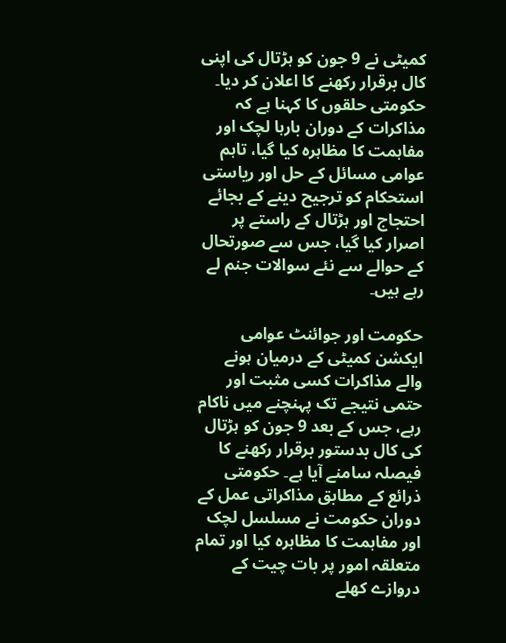کمیٹی نے 9 جون کو ہڑتال کی اپنی کال برقرار رکھنے کا اعلان کر دیا۔ حکومتی حلقوں کا کہنا ہے کہ مذاکرات کے دوران بارہا لچک اور مفاہمت کا مظاہرہ کیا گیا، تاہم عوامی مسائل کے حل اور ریاستی استحکام کو ترجیح دینے کے بجائے احتجاج اور ہڑتال کے راستے پر اصرار کیا گیا، جس سے صورتحال کے حوالے سے نئے سوالات جنم لے رہے ہیں۔

حکومت اور جوائنٹ عوامی ایکشن کمیٹی کے درمیان ہونے والے مذاکرات کسی مثبت اور حتمی نتیجے تک پہنچنے میں ناکام رہے، جس کے بعد 9 جون کو ہڑتال کی کال بدستور برقرار رکھنے کا فیصلہ سامنے آیا ہے۔ حکومتی ذرائع کے مطابق مذاکراتی عمل کے دوران حکومت نے مسلسل لچک اور مفاہمت کا مظاہرہ کیا اور تمام متعلقہ امور پر بات چیت کے دروازے کھلے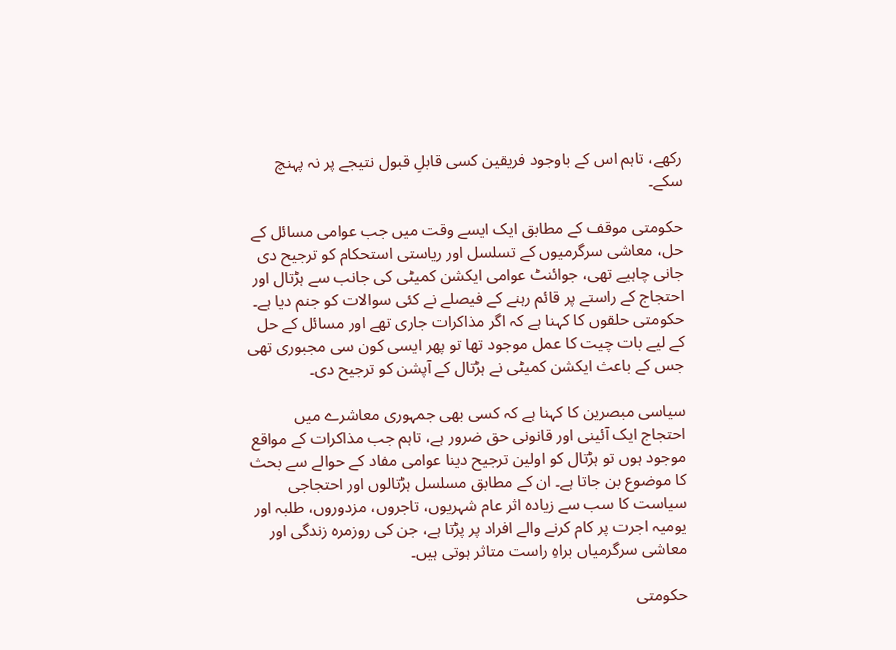رکھے، تاہم اس کے باوجود فریقین کسی قابلِ قبول نتیجے پر نہ پہنچ سکے۔

حکومتی موقف کے مطابق ایک ایسے وقت میں جب عوامی مسائل کے حل، معاشی سرگرمیوں کے تسلسل اور ریاستی استحکام کو ترجیح دی جانی چاہیے تھی، جوائنٹ عوامی ایکشن کمیٹی کی جانب سے ہڑتال اور احتجاج کے راستے پر قائم رہنے کے فیصلے نے کئی سوالات کو جنم دیا ہے۔ حکومتی حلقوں کا کہنا ہے کہ اگر مذاکرات جاری تھے اور مسائل کے حل کے لیے بات چیت کا عمل موجود تھا تو پھر ایسی کون سی مجبوری تھی جس کے باعث ایکشن کمیٹی نے ہڑتال کے آپشن کو ترجیح دی۔

سیاسی مبصرین کا کہنا ہے کہ کسی بھی جمہوری معاشرے میں احتجاج ایک آئینی اور قانونی حق ضرور ہے، تاہم جب مذاکرات کے مواقع موجود ہوں تو ہڑتال کو اولین ترجیح دینا عوامی مفاد کے حوالے سے بحث کا موضوع بن جاتا ہے۔ ان کے مطابق مسلسل ہڑتالوں اور احتجاجی سیاست کا سب سے زیادہ اثر عام شہریوں، تاجروں، مزدوروں، طلبہ اور یومیہ اجرت پر کام کرنے والے افراد پر پڑتا ہے، جن کی روزمرہ زندگی اور معاشی سرگرمیاں براہِ راست متاثر ہوتی ہیں۔

حکومتی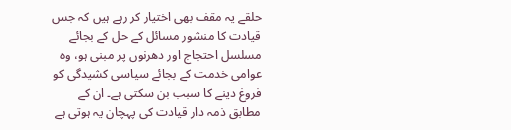حلقے یہ مقف بھی اختیار کر رہے ہیں کہ جس قیادت کا منشور مسائل کے حل کے بجائے مسلسل احتجاج اور دھرنوں پر مبنی ہو، وہ عوامی خدمت کے بجائے سیاسی کشیدگی کو فروغ دینے کا سبب بن سکتی ہے۔ ان کے مطابق ذمہ دار قیادت کی پہچان یہ ہوتی ہے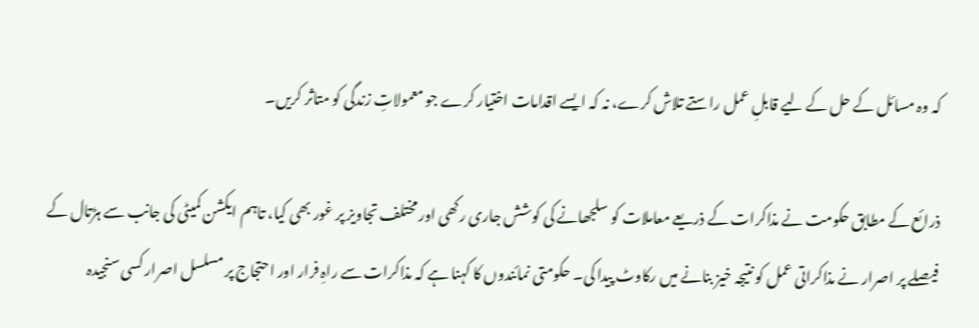کہ وہ مسائل کے حل کے لیے قابلِ عمل راستے تلاش کرے، نہ کہ ایسے اقدامات اختیار کرے جو معمولاتِ زندگی کو متاثر کریں۔

ذرائع کے مطابق حکومت نے مذاکرات کے ذریعے معاملات کو سلجھانے کی کوشش جاری رکھی اور مختلف تجاویز پر غور بھی کیا، تاہم ایکشن کمیٹی کی جانب سے ہڑتال کے فیصلے پر اصرار نے مذاکراتی عمل کو نتیجہ خیز بنانے میں رکاوٹ پیدا کی۔ حکومتی نمائندوں کا کہنا ہے کہ مذاکرات سے راہِ فرار اور احتجاج پر مسلسل اصرار کسی سنجیدہ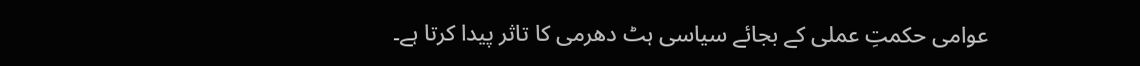عوامی حکمتِ عملی کے بجائے سیاسی ہٹ دھرمی کا تاثر پیدا کرتا ہے۔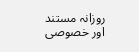روزانہ مستند اور خصوصی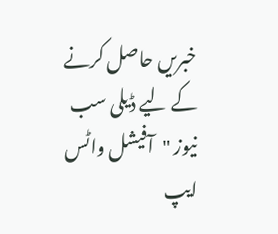خبریں حاصل کرنے کے لیے ڈیلی سب نیوز "آفیشل واٹس ایپ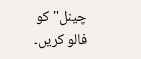چینل" کو فالو کریں۔